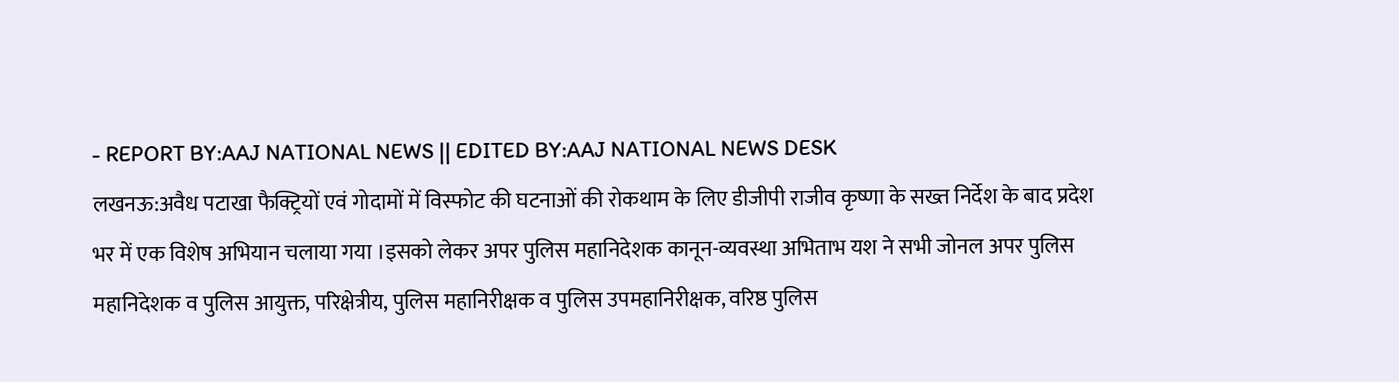- REPORT BY:AAJ NATIONAL NEWS || EDITED BY:AAJ NATIONAL NEWS DESK
लखनऊ:अवैध पटाखा फैक्ट्रियों एवं गोदामों में विस्फोट की घटनाओं की रोकथाम के लिए डीजीपी राजीव कृष्णा के सख्त निर्देश के बाद प्रदेश भर में एक विशेष अभियान चलाया गया ।इसको लेकर अपर पुलिस महानिदेशक कानून-व्यवस्था अभिताभ यश ने सभी जोनल अपर पुलिस महानिदेशक व पुलिस आयुक्त, परिक्षेत्रीय, पुलिस महानिरीक्षक व पुलिस उपमहानिरीक्षक, वरिष्ठ पुलिस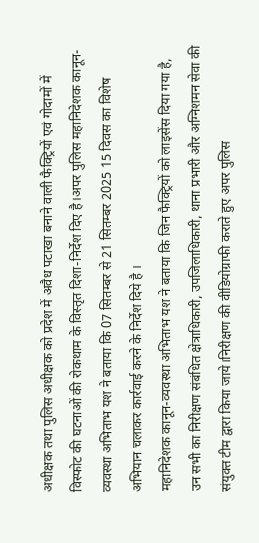अधीक्षक तथा पुलिस अधीक्षक को प्रदेश में अवैध पटाखा बनाने वाली फैक्ट्रियों एवं गोदामों में विस्फोट की घटनाओं की रोकथाम के विस्तृत दिशा-निर्देश दिए है।अपर पुलिस महानिदेशक कानून-व्यवस्था अभिताभ यश ने बताया कि 07 सितम्बर से 21 सितम्बर 2025 15 दिवस का विशेष अभियान चलाकर कार्रवाई करने के निर्देश दिये है ।
महानिदेशक कानून-व्यवस्था अभिताभ यश ने बताया कि जिन फैक्ट्रियों को लाइसेंस दिया गया है, उन सभी का निरीक्षण संबंधित क्षेत्राधिकारी, उपजिलाधिकारी, थाना प्रभारी और अग्निशमन सेवा की संयुक्त टीम द्वारा किया जाये।निरीक्षण की वीडियोग्राफी कराते हुए अपर पुलिस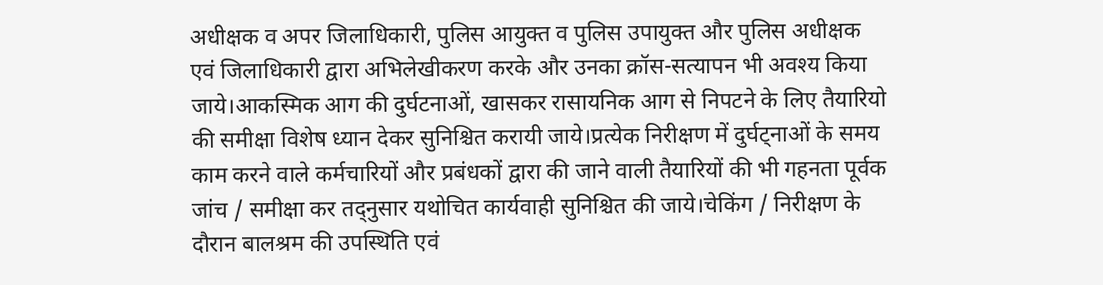अधीक्षक व अपर जिलाधिकारी, पुलिस आयुक्त व पुलिस उपायुक्त और पुलिस अधीक्षक एवं जिलाधिकारी द्वारा अभिलेखीकरण करके और उनका क्रॉस-सत्यापन भी अवश्य किया जाये।आकस्मिक आग की दुर्घटनाओं, खासकर रासायनिक आग से निपटने के लिए तैयारियो की समीक्षा विशेष ध्यान देकर सुनिश्चित करायी जाये।प्रत्येक निरीक्षण में दुर्घट्नाओं के समय काम करने वाले कर्मचारियों और प्रबंधकों द्वारा की जाने वाली तैयारियों की भी गहनता पूर्वक जांच / समीक्षा कर तद्नुसार यथोचित कार्यवाही सुनिश्चित की जाये।चेकिंग / निरीक्षण के दौरान बालश्रम की उपस्थिति एवं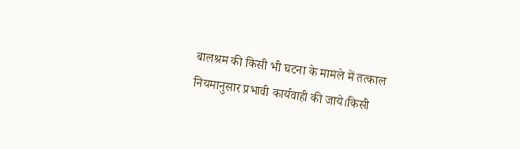बालश्रम की किसी भी घटना के मामले में तत्काल नियमानुसार प्रभावी कार्यवाही की जाये।किसी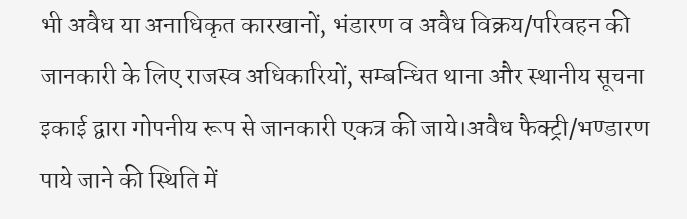भी अवैध या अनाधिकृत कारखानों, भंडारण व अवैध विक्रय/परिवहन की जानकारी के लिए राजस्व अधिकारियों, सम्बन्धित थाना और स्थानीय सूचना इकाई द्वारा गोपनीय रूप से जानकारी एकत्र की जाये।अवैध फैक्ट्री/भण्डारण पाये जाने की स्थिति में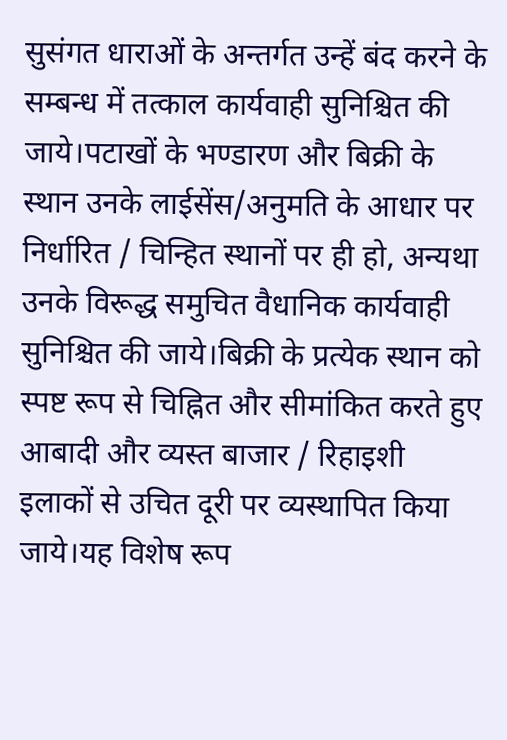सुसंगत धाराओं के अन्तर्गत उन्हें बंद करने के सम्बन्ध में तत्काल कार्यवाही सुनिश्चित की जाये।पटाखों के भण्डारण और बिक्री के स्थान उनके लाईसेंस/अनुमति के आधार पर निर्धारित / चिन्हित स्थानों पर ही हो, अन्यथा उनके विरूद्ध समुचित वैधानिक कार्यवाही सुनिश्चित की जाये।बिक्री के प्रत्येक स्थान को स्पष्ट रूप से चिह्नित और सीमांकित करते हुए आबादी और व्यस्त बाजार / रिहाइशी इलाकों से उचित दूरी पर व्यस्थापित किया जाये।यह विशेष रूप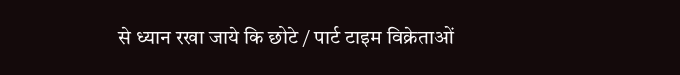से ध्यान रखा जाये कि छोटे / पार्ट टाइम विक्रेताओं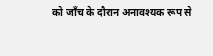को जाँच के दौरान अनावश्यक रूप से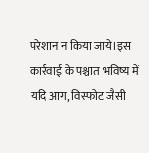परेशान न किया जाये।इस कार्रवाई के पश्चात भविष्य में यदि आग, विस्फोट जैसी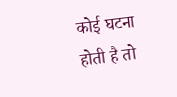कोई घटना होती है तो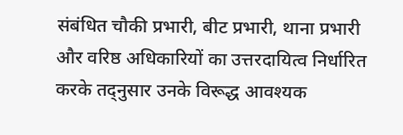संबंधित चौकी प्रभारी, बीट प्रभारी, थाना प्रभारी और वरिष्ठ अधिकारियों का उत्तरदायित्व निर्धारित करके तद्नुसार उनके विरूद्ध आवश्यक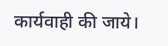कार्यवाही की जाये।